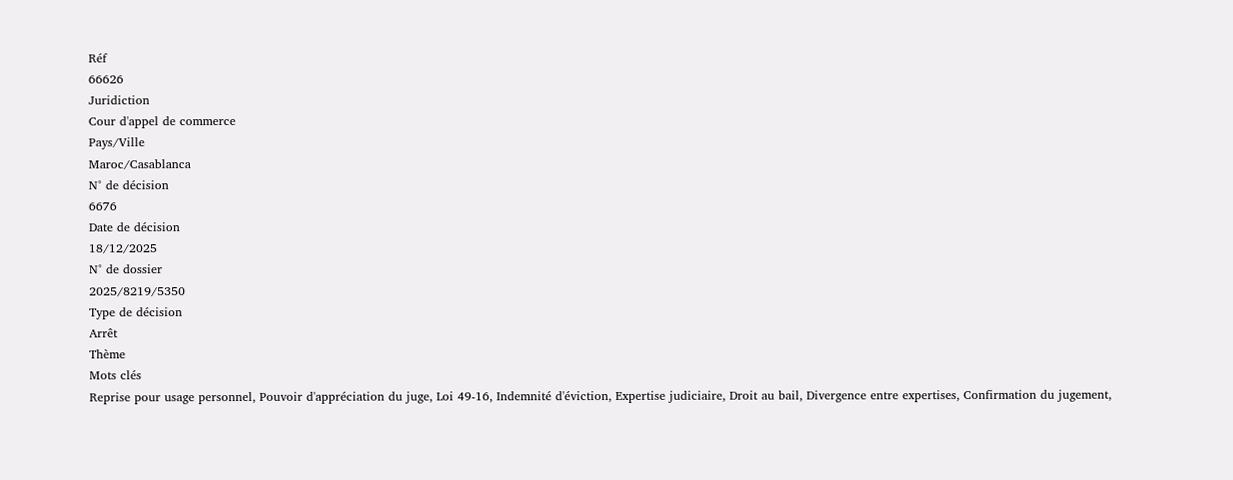Réf
66626
Juridiction
Cour d'appel de commerce
Pays/Ville
Maroc/Casablanca
N° de décision
6676
Date de décision
18/12/2025
N° de dossier
2025/8219/5350
Type de décision
Arrêt
Thème
Mots clés
Reprise pour usage personnel, Pouvoir d'appréciation du juge, Loi 49-16, Indemnité d'éviction, Expertise judiciaire, Droit au bail, Divergence entre expertises, Confirmation du jugement,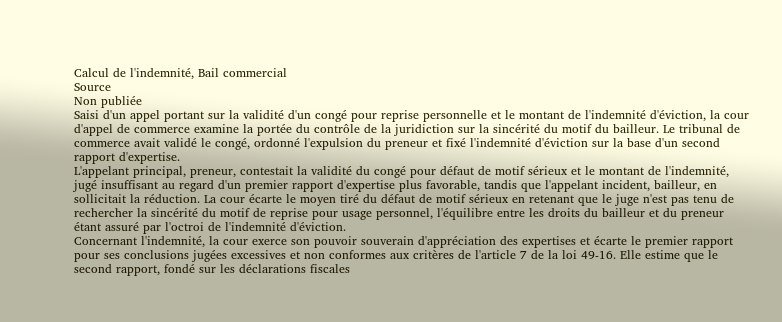Calcul de l'indemnité, Bail commercial
Source
Non publiée
Saisi d'un appel portant sur la validité d'un congé pour reprise personnelle et le montant de l'indemnité d'éviction, la cour d'appel de commerce examine la portée du contrôle de la juridiction sur la sincérité du motif du bailleur. Le tribunal de commerce avait validé le congé, ordonné l'expulsion du preneur et fixé l'indemnité d'éviction sur la base d'un second rapport d'expertise.
L'appelant principal, preneur, contestait la validité du congé pour défaut de motif sérieux et le montant de l'indemnité, jugé insuffisant au regard d'un premier rapport d'expertise plus favorable, tandis que l'appelant incident, bailleur, en sollicitait la réduction. La cour écarte le moyen tiré du défaut de motif sérieux en retenant que le juge n'est pas tenu de rechercher la sincérité du motif de reprise pour usage personnel, l'équilibre entre les droits du bailleur et du preneur étant assuré par l'octroi de l'indemnité d'éviction.
Concernant l'indemnité, la cour exerce son pouvoir souverain d'appréciation des expertises et écarte le premier rapport pour ses conclusions jugées excessives et non conformes aux critères de l'article 7 de la loi 49-16. Elle estime que le second rapport, fondé sur les déclarations fiscales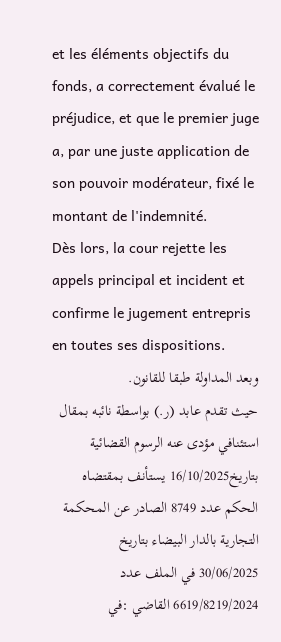et les éléments objectifs du fonds, a correctement évalué le préjudice, et que le premier juge a, par une juste application de son pouvoir modérateur, fixé le montant de l'indemnité.
Dès lors, la cour rejette les appels principal et incident et confirme le jugement entrepris en toutes ses dispositions.
وبعد المداولة طبقا للقانون.
حيث تقدم عابد (ر.) بواسطة نائبه بمقال استئنافي مؤدى عنه الرسوم القضائية بتاريخ16/10/2025 يستأنف بمقتضاه الحكم عدد 8749 الصادر عن المحكمة التجارية بالدار البيضاء بتاريخ 30/06/2025 في الملف عدد 6619/8219/2024 القاضي :في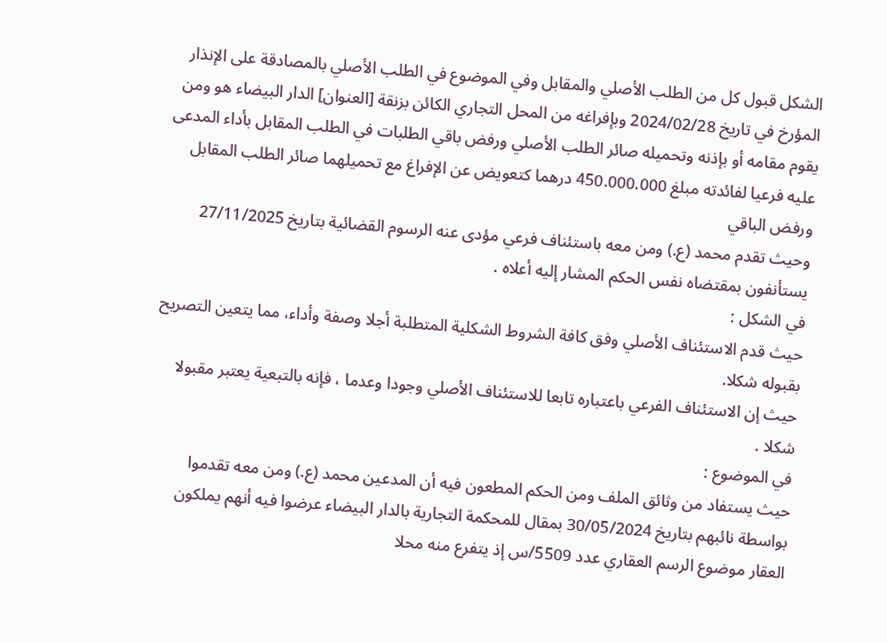الشكل قبول كل من الطلب الأصلي والمقابل وفي الموضوع في الطلب الأصلي بالمصادقة على الإنذار المؤرخ في تاريخ 2024/02/28 وبإفراغه من المحل التجاري الكائن بزنقة [العنوان] الدار البيضاء هو ومن يقوم مقامه أو بإذنه وتحميله صائر الطلب الأصلي ورفض باقي الطلبات في الطلب المقابل بأداء المدعى عليه فرعيا لفائدته مبلغ 450.000.000 درهما كتعويض عن الإفراغ مع تحميلهما صائر الطلب المقابل ورفض الباقي
وحيث تقدم محمد (ع.) ومن معه باستئناف فرعي مؤدى عنه الرسوم القضائية بتاريخ 27/11/2025 يستأنفون بمقتضاه نفس الحكم المشار إليه أعلاه .
في الشكل :
حيث قدم الاستئناف الأصلي وفق كافة الشروط الشكلية المتطلبة أجلا وصفة وأداء، مما يتعين التصريح بقبوله شكلا.
حيث إن الاستئناف الفرعي باعتباره تابعا للاستئناف الأصلي وجودا وعدما ، فإنه بالتبعية يعتبر مقبولا شكلا .
في الموضوع :
حيث يستفاد من وثائق الملف ومن الحكم المطعون فيه أن المدعين محمد (ع.) ومن معه تقدموا بواسطة نائبهم بتاريخ 30/05/2024 بمقال للمحكمة التجارية بالدار البيضاء عرضوا فيه أنهم يملكون العقار موضوع الرسم العقاري عدد 5509/س إذ يتفرع منه محلا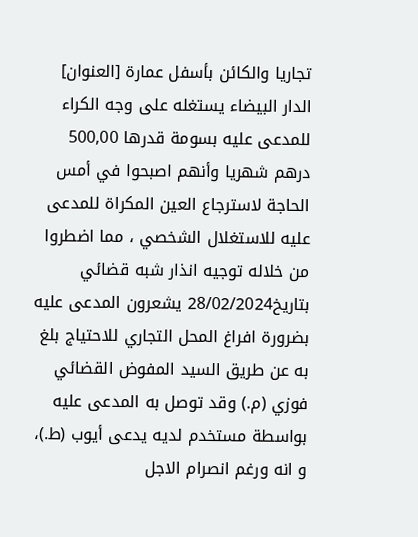تجاريا والكائن بأسفل عمارة [العنوان] الدار البيضاء يستغله على وجه الكراء للمدعى عليه بسومة قدرها 500,00 درهم شهريا وأنهم اصبحوا في أمس الحاجة لاسترجاع العين المكراة للمدعى عليه للاستغلال الشخصي ، مما اضطروا من خلاله توجيه انذار شبه قضائي بتاريخ28/02/2024 يشعرون المدعى عليه بضرورة افراغ المحل التجاري للاحتياج بلغ به عن طريق السيد المفوض القضائي فوزي (م.) وقد توصل به المدعى عليه بواسطة مستخدم لديه يدعى أيوب (ط.)، و انه ورغم انصرام الاجل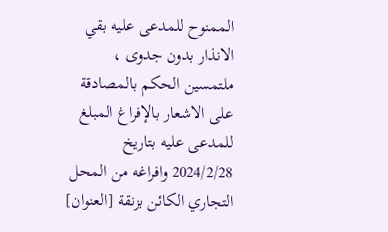الممنوح للمدعى عليه بقي الانذار بدون جدوى ، ملتمسين الحكم بالمصادقة على الاشعار بالإفراغ المبلغ للمدعى عليه بتاريخ 2024/2/28 وافراغه من المحل التجاري الكائن بزنقة [العنوان]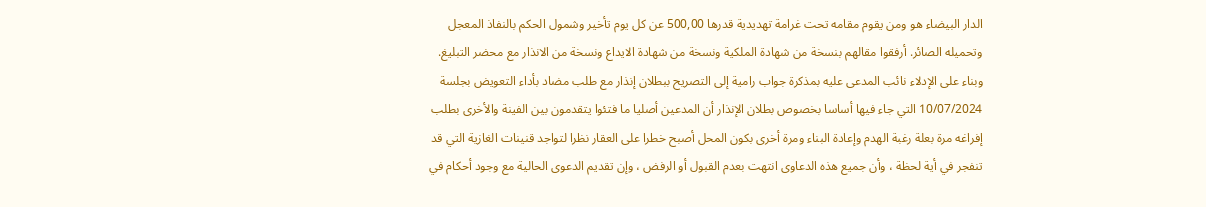الدار البيضاء هو ومن يقوم مقامه تحت غرامة تهديدية قدرها 500,00 عن كل يوم تأخير وشمول الحكم بالنفاذ المعجل وتحميله الصائر. أرفقوا مقالهم بنسخة من شهادة الملكية ونسخة من شهادة الايداع ونسخة من الانذار مع محضر التبليغ.
وبناء على الإدلاء نائب المدعى عليه بمذكرة جواب رامية إلى التصريح ببطلان إنذار مع طلب مضاد بأداء التعويض بجلسة 10/07/2024 التي جاء فيها أساسا بخصوص بطلان الإنذار أن المدعين أصليا ما فتئوا يتقدمون بين الفينة والأخرى بطلب إفراغه مرة بعلة رغبة الهدم وإعادة البناء ومرة أخرى بكون المحل أصبح خطرا على العقار نظرا لتواجد قنينات الغازية التي قد تنفجر في أية لحظة ، وأن جميع هذه الدعاوى انتهت بعدم القبول أو الرفض ، وإن تقديم الدعوى الحالية مع وجود أحكام في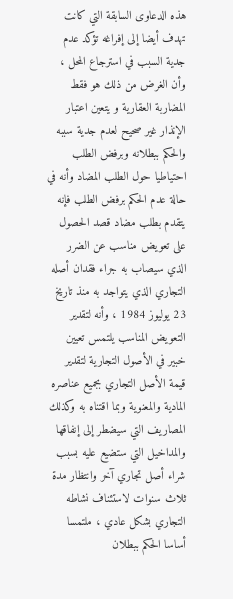هذه الدعاوى السابقة التي كانت تهدف أيضا إلى إفراغه تؤكد عدم جدية السبب في استرجاع المحل ، وأن الغرض من ذلك هو فقط المضاربة العقارية و يتعين اعتبار الإنذار غير صحيح لعدم جدية سببه والحكم ببطلانه وبرفض الطلب احتياطيا حول الطلب المضاد وأنه في حالة عدم الحكم برفض الطلب فإنه يتقدم بطلب مضاد قصد الحصول على تعويض مناسب عن الضرر الذي سيصاب به جراء فقدان أصله التجاري الذي يتواجد به منذ تاريخ 23 يوليوز 1984 ، وأنه لتقدير التعويض المناسب يلتمس تعيين خبير في الأصول التجارية لتقدير قيمة الأصل التجاري بجميع عناصره المادية والمعنوية وبما اقتناه به وكذلك المصاريف التي سيضطر إلى إنفاقها والمداخيل التي ستضيع عليه بسبب شراء أصل تجاري آخر وانتظار مدة ثلاث سنوات لاستئناف نشاطه التجاري بشكل عادي ، ملتمسا أساسا الحكم ببطلان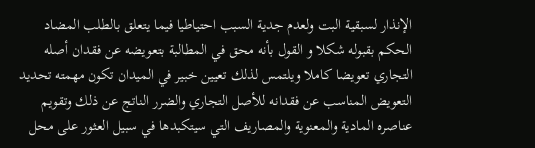الإنذار لسبقية البت ولعدم جدية السبب احتياطيا فيما يتعلق بالطلب المضاد الحكم بقبوله شكلا و القول بأنه محق في المطالبة بتعويضه عن فقدان أصله التجاري تعويضا كاملا ويلتمس لذلك تعيين خبير في الميدان تكون مهمته تحديد التعويض المناسب عن فقدانه للأصل التجاري والضرر الناتج عن ذلك وتقويم عناصره المادية والمعنوية والمصاريف التي سيتكبدها في سبيل العثور على محل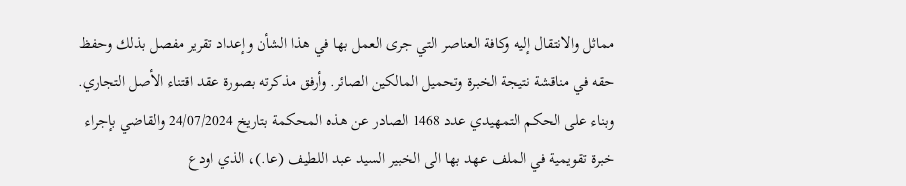مماثل والانتقال إليه وكافة العناصر التي جرى العمل بها في هذا الشأن وإعداد تقرير مفصل بذلك وحفظ حقه في مناقشة نتيجة الخبرة وتحميل المالكين الصائر. وأرفق مذكرته بصورة عقد اقتناء الأصل التجاري.
وبناء على الحكم التمهيدي عدد 1468 الصادر عن هذه المحكمة بتاريخ 24/07/2024 والقاضي بإجراء خبرة تقويمية في الملف عهد بها الى الخبير السيد عبد اللطيف (عا.)، الذي اودع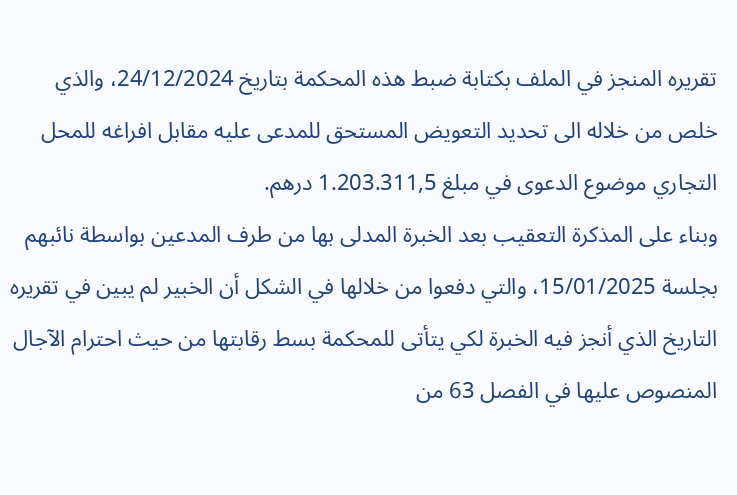تقريره المنجز في الملف بكتابة ضبط هذه المحكمة بتاريخ 24/12/2024، والذي خلص من خلاله الى تحديد التعويض المستحق للمدعى عليه مقابل افراغه للمحل التجاري موضوع الدعوى في مبلغ 1.203.311,5 درهم.
وبناء على المذكرة التعقيب بعد الخبرة المدلى بها من طرف المدعين بواسطة نائبهم بجلسة 15/01/2025، والتي دفعوا من خلالها في الشكل أن الخبير لم يبين في تقريره التاريخ الذي أنجز فيه الخبرة لكي يتأتى للمحكمة بسط رقابتها من حيث احترام الآجال المنصوص عليها في الفصل 63 من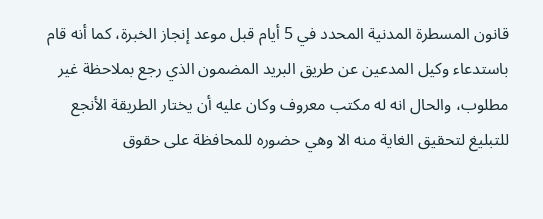قانون المسطرة المدنية المحدد في 5 أيام قبل موعد إنجاز الخبرة، كما أنه قام باستدعاء وكيل المدعين عن طريق البريد المضمون الذي رجع بملاحظة غير مطلوب، والحال انه له مكتب معروف وكان عليه أن يختار الطريقة الأنجع للتبليغ لتحقيق الغاية منه الا وهي حضوره للمحافظة على حقوق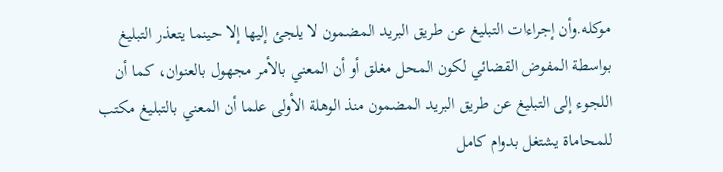موكله.وأن إجراءات التبليغ عن طريق البريد المضمون لا يلجئ إليها إلا حينما يتعذر التبليغ بواسطة المفوض القضائي لكون المحل مغلق أو أن المعني بالأمر مجهول بالعنوان، كما أن اللجوء إلى التبليغ عن طريق البريد المضمون منذ الوهلة الأولى علما أن المعني بالتبليغ مكتب للمحاماة يشتغل بدوام كامل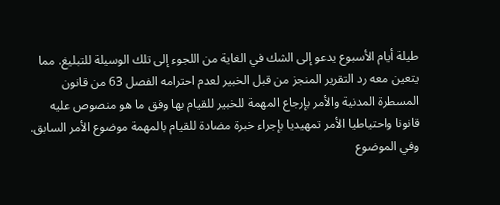طيلة أيام الأسبوع يدعو إلى الشك في الغاية من اللجوء إلى تلك الوسيلة للتبليغ. مما يتعين معه رد التقرير المنجز من قبل الخبير لعدم احترامه الفصل 63 من قانون المسطرة المدنية والأمر بإرجاع المهمة للخبير للقيام بها وفق ما هو منصوص عليه قانونا واحتياطيا الأمر تمهيديا بإجراء خبرة مضادة للقيام بالمهمة موضوع الأمر السابق. وفي الموضوع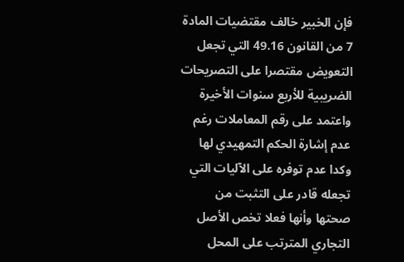فإن الخبير خالف مقتضيات المادة 7 من القانون 49.16 التي تجعل التعويض مقتصرا على التصريحات الضريبية للأربع سنوات الأخيرة واعتمد على رقم المعاملات رغم عدم إشارة الحكم التمهيدي لها وكدا عدم توفره على الآليات التي تجعله قادر على التثبت من صحتها وأنها فعلا تخص الأصل التجاري المترتب على المحل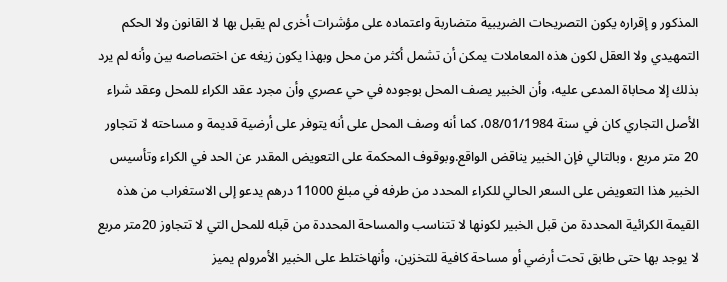المذكور و إقراره يكون التصريحات الضريبية متضاربة واعتماده على مؤشرات أخرى لم يقبل بها لا القانون ولا الحكم التمهيدي ولا العقل لكون هذه المعاملات يمكن أن تشمل أكثر من محل وبهذا يكون زيغه عن اختصاصه بين وأنه لم يرد بذلك إلا محاباة المدعى عليه، وأن الخبير يصف المحل بوجوده في حي عصري وأن مجرد عقد الكراء للمحل وعقد شراء الأصل التجاري كان في سنة 08/01/1984، كما أنه وصف المحل على أنه يتوفر على أرضية قديمة و مساحته لا تتجاور 20 متر مربع ، وبالتالي فإن الخبير يناقض الواقع.وبوقوف المحكمة على التعويض المقدر عن الحد في الكراء وتأسيس الخبير هذا التعويض على السعر الحالي للكراء المحدد من طرفه في مبلغ 11000 درهم يدعو إلى الاستغراب من هذه القيمة الكرائية المحددة من قبل الخبير لكونها لا تتناسب والمساحة المحددة من قبله للمحل التي لا تتجاوز 20متر مربع لا يوجد بها حتى طابق تحت أرضي أو مساحة كافية للتخزين، وأنهاختلط على الخبير الأمرولم يميز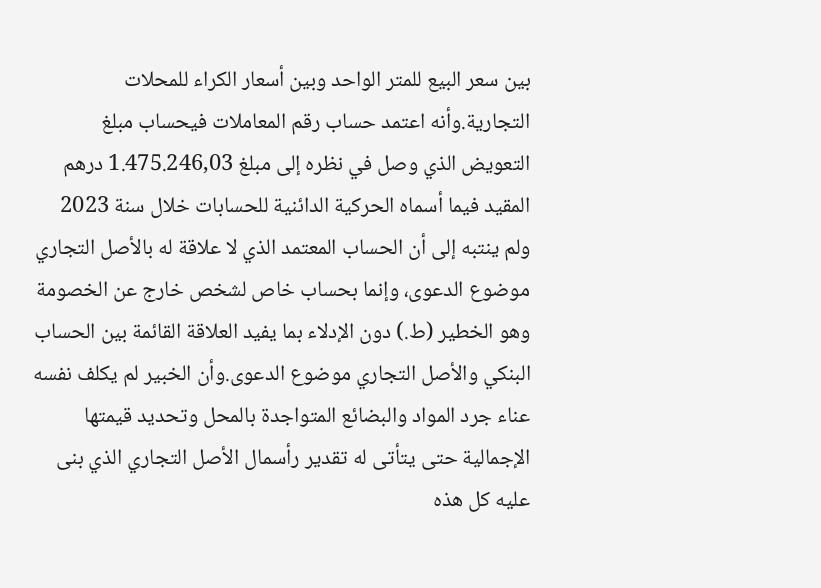بين سعر البيع للمتر الواحد وبين أسعار الكراء للمحلات التجارية.وأنه اعتمد حساب رقم المعاملات فيحساب مبلغ التعويض الذي وصل في نظره إلى مبلغ 1.475.246,03 درهم المقيد فيما أسماه الحركية الدائنية للحسابات خلال سنة 2023 ولم ينتبه إلى أن الحساب المعتمد الذي لا علاقة له بالأصل التجاري موضوع الدعوى، وإنما بحساب خاص لشخص خارج عن الخصومة وهو الخطير (ط.) دون الإدلاء بما يفيد العلاقة القائمة بين الحساب البنكي والأصل التجاري موضوع الدعوى.وأن الخبير لم يكلف نفسه عناء جرد المواد والبضائع المتواجدة بالمحل وتحديد قيمتها الإجمالية حتى يتأتى له تقدير رأسمال الأصل التجاري الذي بنى عليه كل هذه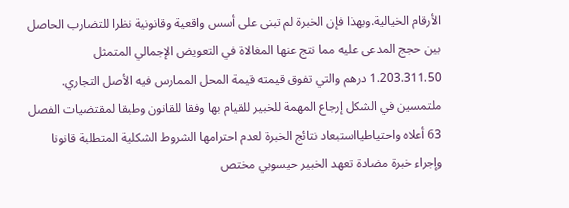الأرقام الخيالية.وبهذا فإن الخبرة لم تبنى على أسس واقعية وقانونية نظرا للتضارب الحاصل بين حجج المدعى عليه مما نتج عنها المغالاة في التعويض الإجمالي المتمثل 1.203.311.50 درهم والتي تفوق قيمته قيمة المحل الممارس فيه الأصل التجاري. ملتمسين في الشكل إرجاع المهمة للخبير للقيام بها وفقا للقانون وطبقا لمقتضيات الفصل 63 أعلاه واحتياطيااستبعاد نتائج الخبرة لعدم احترامها الشروط الشكلية المتطلبة قانونا وإجراء خبرة مضادة تعهد الخبير حيسوبي مختص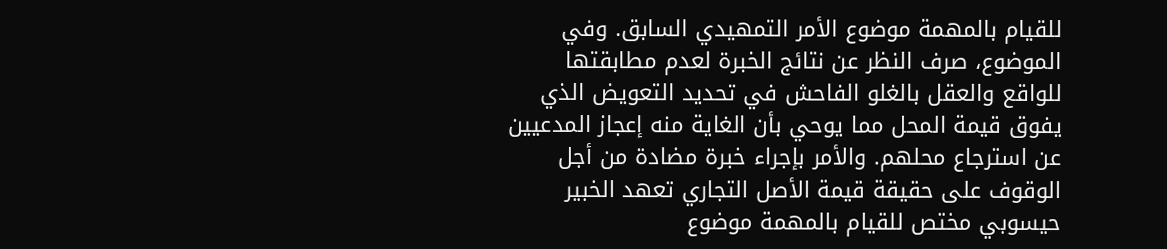للقيام بالمهمة موضوع الأمر التمهيدي السابق. وفي الموضوع، صرف النظر عن نتائج الخبرة لعدم مطابقتها للواقع والعقل بالغلو الفاحش في تحديد التعويض الذي يفوق قيمة المحل مما يوحي بأن الغاية منه إعجاز المدعيين عن استرجاع محلهم. والأمر بإجراء خبرة مضادة من أجل الوقوف على حقيقة قيمة الأصل التجاري تعهد الخبير حيسوبي مختص للقيام بالمهمة موضوع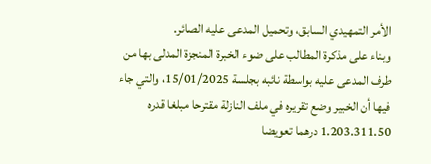الأمر التمهيدي السابق، وتحميل المدعى عليه الصائر.
وبناء على مذكرة المطالب على ضوء الخبرة المنجزة المدلى بها من طرف المدعى عليه بواسطة نائبه بجلسة 15/01/2025، والتي جاء فيها أن الخبير وضع تقريره في ملف النازلة مقترحا مبلغا قدره 1.203.311.50 درهما تعويضا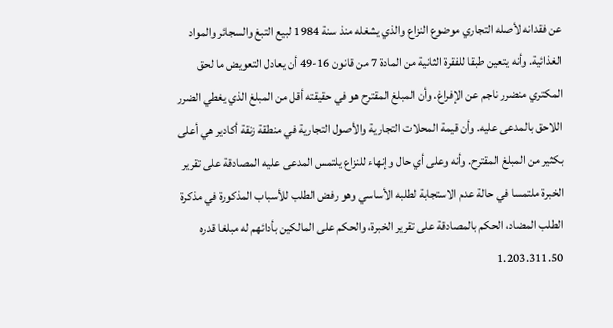عن فقدانه لأصله التجاري موضوع النزاع والذي يشغله منذ سنة 1984 لبيع التبغ والسجائر والمواد الغذائية. وأنه يتعين طبقا للفقرة الثانية من المادة 7 من قانون 16-49 أن يعادل التعويض ما لحق المكتري منضرر ناجم عن الإفراغ. وأن المبلغ المقترح هو في حقيقته أقل من المبلغ الذي يغطي الضرر اللاحق بالمدعى عليه. وأن قيمة المحلات التجارية والأصول التجارية في منطقة زنقة أكادير هي أعلى بكثير من المبلغ المقترح. وأنه وعلى أي حال وإنهاء للنزاع يلتمس المدعى عليه المصادقة على تقرير الخبرة ملتمسا في حالة عدم الاستجابة لطلبه الأساسي وهو رفض الطلب للأسباب المذكورة في مذكرة الطلب المضاد، الحكم بالمصادقة على تقرير الخبرة، والحكم على المالكين بأدائهم له مبلغا قدره 1.203.311.50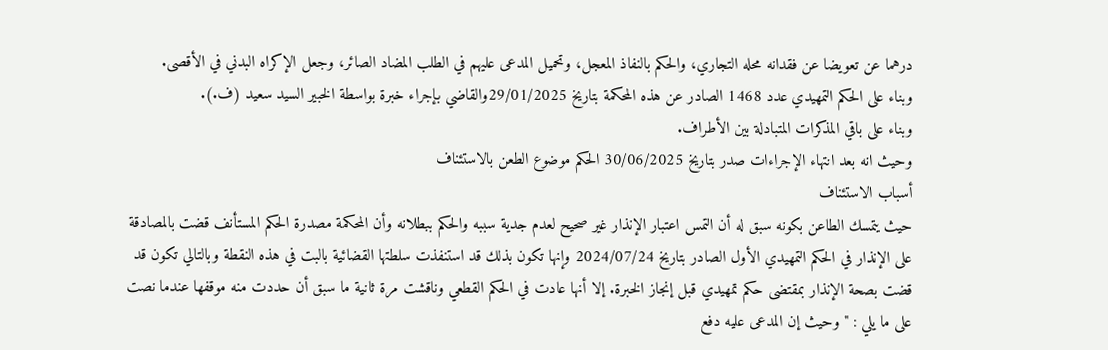درهما عن تعويضا عن فقدانه محله التجاري، والحكم بالنفاذ المعجل، وتحميل المدعى عليهم في الطلب المضاد الصائر، وجعل الإكراه البدني في الأقصى.
وبناء على الحكم التمهيدي عدد 1468 الصادر عن هذه المحكمة بتاريخ 29/01/2025والقاضي بإجراء خبرة بواسطة الخبير السيد سعيد (ف.).
وبناء على باقي المذكرات المتبادلة بين الأطراف.
وحيث انه بعد انتهاء الإجراءات صدر بتاريخ 30/06/2025 الحكم موضوع الطعن بالاستئناف
أسباب الاستئناف
حيث يتمسك الطاعن بكونه سبق له أن التمس اعتبار الإنذار غير صحيح لعدم جدية سببه والحكم ببطلانه وأن المحكمة مصدرة الحكم المستأنف قضت بالمصادقة على الإنذار في الحكم التمهيدي الأول الصادر بتاريخ 2024/07/24 وإنها تكون بذلك قد استنفذت سلطتها القضائية بالبت في هذه النقطة وبالتالي تكون قد قضت بصحة الإنذار بمقتضى حكم تمهيدي قبل إنجاز الخبرة. إلا أنها عادت في الحكم القطعي وناقشت مرة ثانية ما سبق أن حددت منه موقفها عندما نصت على ما يلي : "وحيث إن المدعى عليه دفع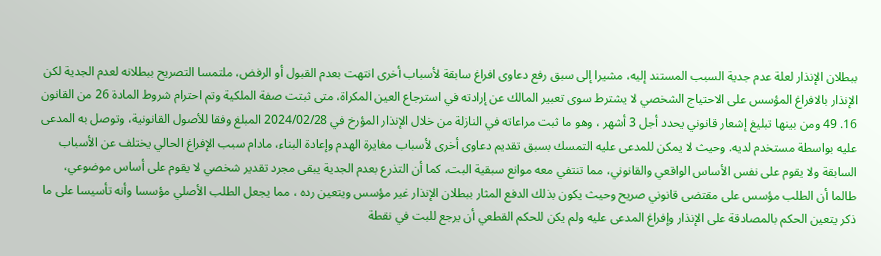ببطلان الإنذار لعلة عدم جدية السبب المستند إليه، مشيرا إلى سبق رفع دعاوى افراغ سابقة لأسباب أخرى انتهت بعدم القبول أو الرفض، ملتمسا التصريح ببطلانه لعدم الجدية لكن الإنذار بالافراغ المؤسس على الاحتياج الشخصي لا يشترط سوى تعبير المالك عن إرادته في استرجاع العين المكراة، متى ثبتت صفة الملكية وتم احترام شروط المادة 26 من القانون 16. 49 ومن بينها تبليغ إشعار قانوني يحدد أجل 3 أشهر ، وهو ما ثبت مراعاته في النازلة من خلال الإنذار المؤرخ في 2024/02/28 المبلغ وفقا للأصول القانونية، وتوصل به المدعى عليه بواسطة مستخدم لديه. وحيث لا يمكن للمدعى عليه التمسك بسبق تقديم دعاوى أخرى لأسباب مغايرة الهدم وإعادة البناء، مادام سبب الإفراغ الحالي يختلف عن الأسباب السابقة ولا يقوم على نفس الأساس الواقعي والقانوني، مما تنتفي معه موانع سبقية البت، كما أن التذرع بعدم الجدية يبقى مجرد تقدير شخصي لا يقوم على أساس موضوعي، طالما أن الطلب مؤسس على مقتضى قانوني صريح وحيث يكون بذلك الدفع المثار ببطلان الإنذار غير مؤسس ويتعين رده ، مما يجعل الطلب الأصلي مؤسسا وأنه تأسيسا على ما ذكر يتعين الحكم بالمصادقة على الإنذار وإفراغ المدعى عليه ولم يكن للحكم القطعي أن يرجع للبت في نقطة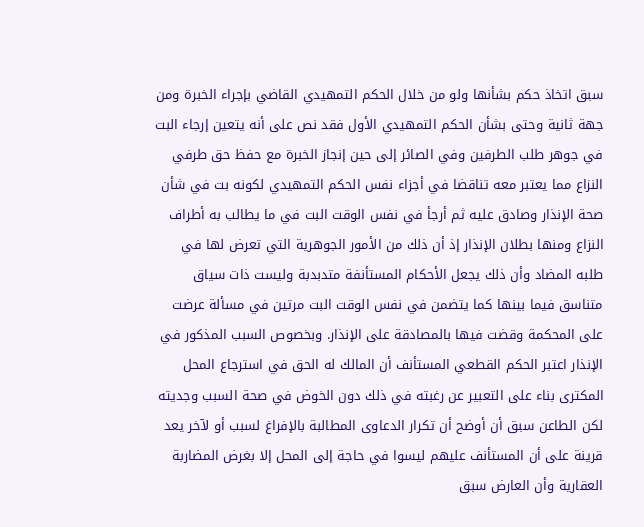سبق اتخاذ حكم بشأنها ولو من خلال الحكم التمهيدي القاضي بإجراء الخبرة ومن جهة ثانية وحتى بشأن الحكم التمهيدي الأول فقد نص على أنه يتعين إرجاء البت في جوهر طلب الطرفين وفي الصائر إلى حين إنجاز الخبرة مع حفظ حق طرفي النزاع مما يعتبر معه تناقضا في أجزاء نفس الحكم التمهيدي لكونه بت في شأن صحة الإنذار وصادق عليه ثم أرجأ في نفس الوقت البت في ما يطالب به أطراف النزاع ومنها بطلان الإنذار إذ أن ذلك من الأمور الجوهرية التي تعرض لها في طلبه المضاد وأن ذلك يجعل الأحكام المستأنفة متدبدبة وليست ذات سياق متناسق فيما بينها كما يتضمن في نفس الوقت البت مرتين في مسألة عرضت على المحكمة وقضت فيها بالمصادقة على الإنذار. وبخصوص السبب المذكور في الإنذار اعتبر الحكم القطعي المستأنف أن المالك له الحق في استرجاع المحل المكترى بناء على التعبير عن رغبته في ذلك دون الخوض في صحة السبب وجديته لكن الطاعن سبق أن أوضح أن تكرار الدعاوى المطالبة بالإفراغ لسبب أو لآخر يعد قرينة على أن المستأنف عليهم ليسوا في حاجة إلى المحل إلا بغرض المضاربة العقارية وأن العارض سبق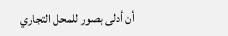أن أدلى بصور للمحل التجاري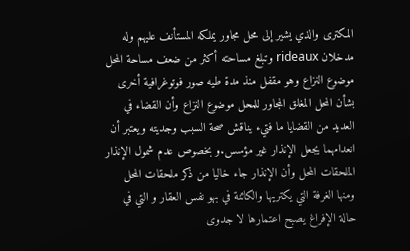المكترى والذي يشير إلى محل مجاور يملكه المستأنف عليهم وله مدخلان rideaux وتبلغ مساحته أكثر من ضعف مساحة المحل موضوع النزاع وهو مقفل منذ مدة طيه صور فوتوغرافية أخرى بشأن المحل المغلق المجاور للمحل موضوع النزاع وأن القضاء في العديد من القضايا ما فتيء يناقش صحة السبب وجديته ويعتبر أن انعدامهما يجعل الإنذار غير مؤسس.و بخصوص عدم شمول الإنذار الملحقات المحل وأن الإنذار جاء خاليا من ذكر ملحقات المحل ومنها الغرفة التي يكتريها والكائنة في بهو نفس العقار و التي في حالة الإفراغ يصبح اعتمارها لا جدوى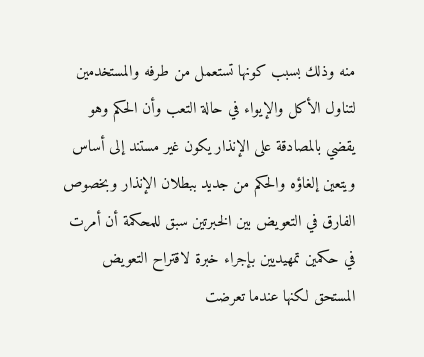منه وذلك بسبب كونها تستعمل من طرفه والمستخدمين لتناول الأكل والإيواء في حالة التعب وأن الحكم وهو يقضي بالمصادقة على الإنذار يكون غير مستند إلى أساس ويتعين إلغاؤه والحكم من جديد ببطلان الإنذار وبخصوص الفارق في التعويض بين الخبرتين سبق للمحكمة أن أمرت في حكمين تمهيديين بإجراء خبرة لاقتراح التعويض المستحق لكنها عندما تعرضت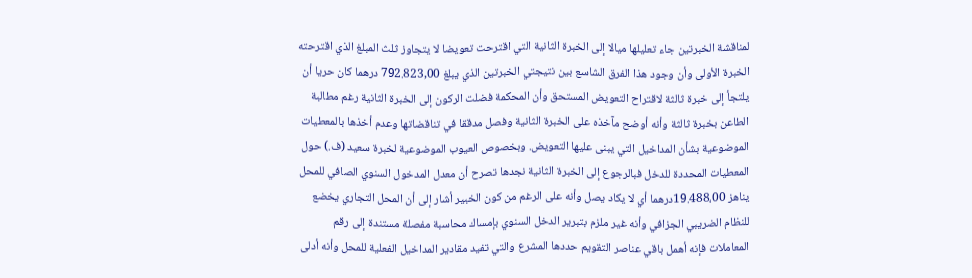لمناقشة الخبرتين جاء تعليلها ميالا إلى الخبرة الثانية التي اقترحت تعويضا لا يتجاوز ثلث المبلغ الذي اقترحته الخبرة الأولى وأن وجود هذا الفرق الشاسع بين نتيجتي الخبرتين الذي يبلغ 792.823,00 درهما كان حريا أن يلتجأ إلى خبرة ثالثة لاقتراح التعويض المستحق وأن المحكمة فضلت الركون إلى الخبرة الثانية رغم مطالبة الطاعن بخبرة ثالثة وأنه أوضح مآخذه على الخبرة الثانية وفصل مدققا في تناقضاتها وعدم أخذها بالمعطيات الموضوعية بشأن المداخيل التي يبنى عليها التعويض. وبخصوص العيوب الموضوعية لخبرة سعيد (ف.) حول المعطيات المحددة للدخل فبالرجوع إلى الخبرة الثانية نجدها تصرح أن معدل المدخول السنوي الصافي للمحل يناهز 19.488،00درهما أي لا يكاد يصل وأنه على الرغم من كون الخبير أشار إلى أن المحل التجاري يخضع للنظام الضريبي الجزافي وأنه غير ملزم بتبرير الدخل السنوي بإمساك محاسبة مفصلة مستندة إلى رقم المعاملات فإنه أهمل باقي عناصر التقويم حددها المشرع والتي تفيد مقادير المداخيل الفعلية للمحل وأنه أدلى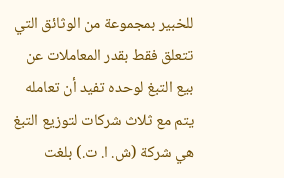للخبير بمجموعة من الوثائق التي تتعلق فقط بقدر المعاملات عن بيع التبغ لوحده تفيد أن تعامله يتم مع ثلاث شركات لتوزيع التبغ هي شركة (ش. ا. ت.) بلغت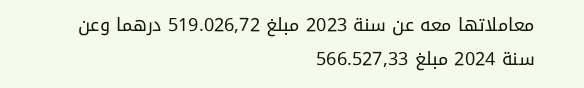معاملاتها معه عن سنة 2023 مبلغ 519.026,72 درهما وعن سنة 2024 مبلغ 566.527,33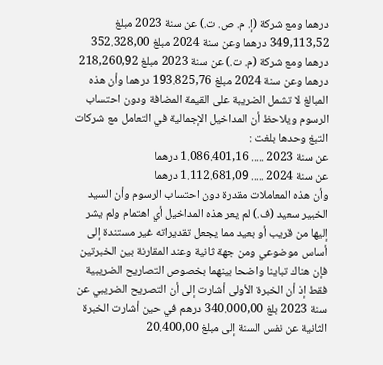درهما ومع شركة (إ. م. ص. ت.) عن سنة 2023 مبلغ 349,113,52 درهما وعن سنة 2024 مبلغ 352.328,00 درهما ومع شركة (م. ت.) عن سنة 2023 مبلغ 218,260,92 درهما وعن سنة 2024 مبلغ 193.825,76 درهما وأن هذه المبالغ لا تشمل الضريبة على القيمة المضافة ودون احتساب الرسوم ويلاحظ أن المداخيل الإجمالية في التعامل مع شركات التبغ وحدها بلغت :
عن سنة 2023 ..... 1.086.401,16 درهما
عن سنة 2024 ..... 1.112.681,09 درهما
وأن هذه المعاملات مقدرة دون احتساب الرسوم وأن السيد الخبير سعيد (ف.) لم يعر هذه المداخيل أي اهتمام ولم يشر إليها من قريب أو بعيد مما يجعل تقديراته غير مستندة إلى أساس موضوعي ومن جهة ثانية وعند المقارنة بين الخبرتين فإن هناك تباينا واضحا بينهما بخصوص التصاريح الضريبية فقط إذ أن الخبرة الأولى أشارت إلى أن التصريح الضريبي عن سنة 2023 بلغ 340.000,00 درهم في حين أشارت الخبرة الثانية عن نفس السنة إلى مبلغ 20.400,00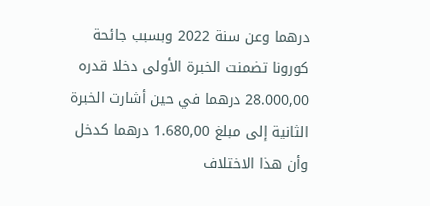درهما وعن سنة 2022 وبسبب جائحة كورونا تضمنت الخبرة الأولى دخلا قدره 28.000,00 درهما في حين أشارت الخبرة الثانية إلى مبلغ 1.680,00 درهما كدخل وأن هذا الاختلاف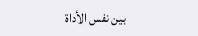بين نفس الأداة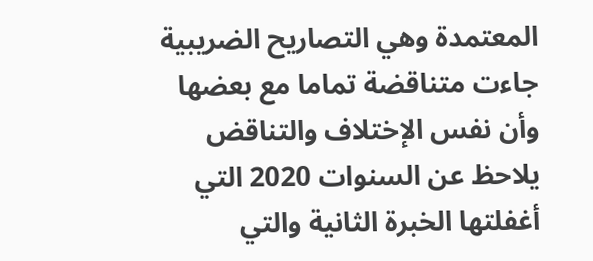المعتمدة وهي التصاريح الضريبية جاءت متناقضة تماما مع بعضها وأن نفس الإختلاف والتناقض يلاحظ عن السنوات 2020 التي أغفلتها الخبرة الثانية والتي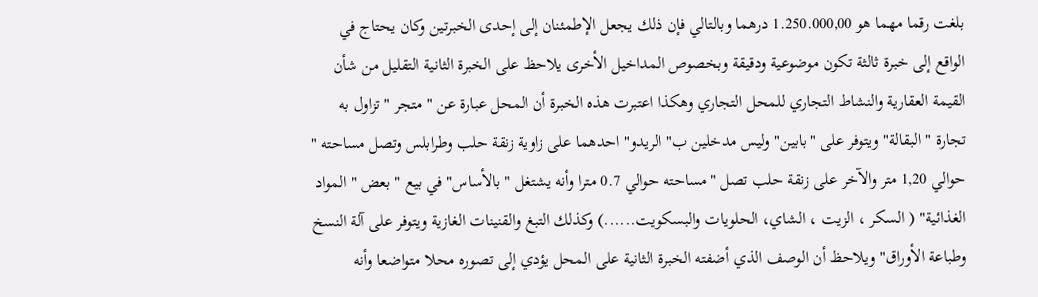بلغت رقما مهما هو 1.250.000,00 درهما وبالتالي فإن ذلك يجعل الإطمئنان إلى إحدى الخبرتين وكان يحتاج في الواقع إلى خبرة ثالثة تكون موضوعية ودقيقة وبخصوص المداخيل الأخرى يلاحظ على الخبرة الثانية التقليل من شأن القيمة العقارية والنشاط التجاري للمحل التجاري وهكذا اعتبرت هذه الخبرة أن المحل عبارة عن " متجر " تزاول به تجارة " البقالة" ويتوفر على "بابين" وليس مدخلين ب"الريدو" احدهما على زاوية زنقة حلب وطرابلس وتصل مساحته " حوالي 1,20 متر والآخر على زنقة حلب تصل "مساحته حوالي 0.7 مترا وأنه يشتغل " بالأساس" في بيع " بعض " المواد الغذائية" ( السكر ، الزيت ، الشاي، الحلويات والبسكويت......) وكذلك التبغ والقنينات الغازية ويتوفر على آلة النسخ وطباعة الأوراق" ويلاحظ أن الوصف الذي أضفته الخبرة الثانية على المحل يؤدي إلى تصوره محلا متواضعا وأنه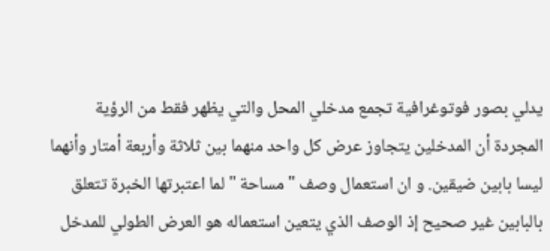يدلي بصور فوتوغرافية تجمع مدخلي المحل والتي يظهر فقط من الرؤية المجردة أن المدخلين يتجاوز عرض كل واحد منهما بين ثلاثة وأربعة أمتار وأنهما ليسا بابين ضيقين. و ان استعمال وصف " مساحة " لما اعتبرتها الخبرة تتعلق بالبابين غير صحيح إذ الوصف الذي يتعين استعماله هو العرض الطولي للمدخل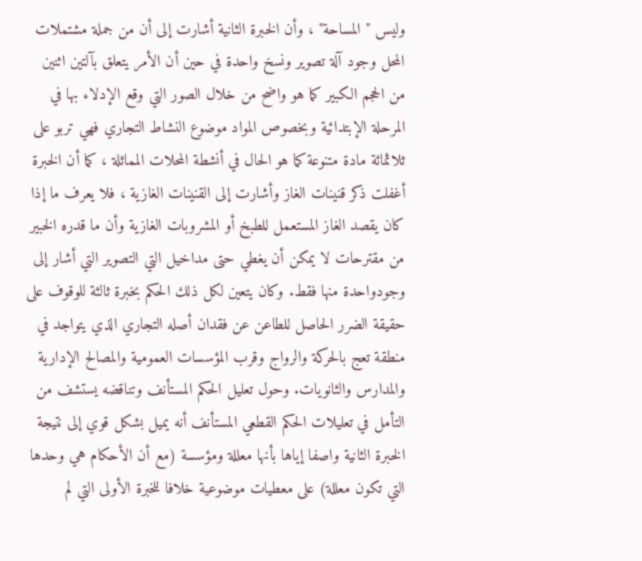وليس " المساحة" ، وأن الخبرة الثانية أشارت إلى أن من جملة مشتملات المحل وجود آلة تصوير ونسخ واحدة في حين أن الأمر يتعلق بآلتين اثنين من الحجم الكبير كما هو واضح من خلال الصور التي وقع الإدلاء بها في المرحلة الإبتدائية وبخصوص المواد موضوع النشاط التجاري فهي تربو على ثلاثمائة مادة متنوعة كما هو الحال في أنشطة المحلات المماثلة ، كما أن الخبرة أغفلت ذكر قنينات الغاز وأشارت إلى القنينات الغازية ، فلا يعرف ما إذا كان يقصد الغاز المستعمل للطبخ أو المشروبات الغازية وأن ما قدره الخبير من مقترحات لا يمكن أن يغطي حتى مداخيل التي التصوير التي أشار إلى وجودواحدة منها فقط. وكان يتعين لكل ذلك الحكم بخبرة ثالثة للوقوف على حقيقة الضرر الحاصل للطاعن عن فقدان أصله التجاري الذي يتواجد في منطقة تعج بالحركة والرواج وقرب المؤسسات العمومية والمصالح الإدارية والمدارس والثانويات. وحول تعليل الحكم المستأنف وتناقضه يستشف من التأمل في تعليلات الحكم القطعي المستأنف أنه يميل بشكل قوي إلى نتيجة الخبرة الثانية واصفا إياها بأنها معللة ومؤسسة (مع أن الأحكام هي وحدها التي تكون معللة) على معطيات موضوعية خلافا للخبرة الأولى التي لم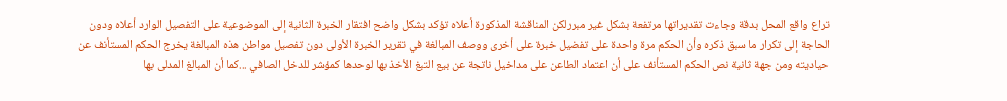تراع واقع المحل بدقة وجاءت تقديراتها مرتفعة بشكل غير مبررلكن المناقشة المذكورة أعلاه تؤكد بشكل واضح افتقار الخبرة الثانية إلى الموضوعية على التفصيل الوارد أعلاه ودون الحاجة إلى تكرار ما سبق ذكره وأن الحكم مرة واحدة على تفضيل خبرة على أخرى ووصف المبالغة في تقرير الخبرة الأولى دون تفصيل مواطن هذه المبالغة يخرج الحكم المستأنف عن حياديته ومن جهة ثانية نص الحكم المستأنف على أن اعتماد الطاعن على مداخيل ناتجة عن بيع التبغ الأخذ بها لوحدها كمؤشر للدخل الصافي ...كما أن المبالغ المدلى بها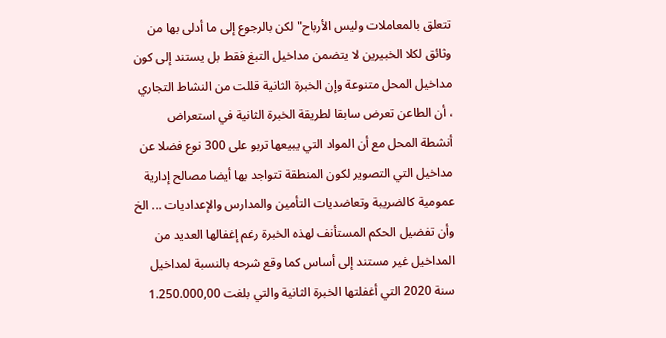تتعلق بالمعاملات وليس الأرباح" لكن بالرجوع إلى ما أدلى بها من وثائق لكلا الخبيرين لا يتضمن مداخيل التبغ فقط بل يستند إلى كون مداخيل المحل متنوعة وإن الخبرة الثانية قللت من النشاط التجاري ، أن الطاعن تعرض سابقا لطريقة الخبرة الثانية في استعراض أنشطة المحل مع أن المواد التي يبيعها تربو على 300 نوع فضلا عن مداخيل التي التصوير لكون المنطقة تتواجد بها أيضا مصالح إدارية عمومية كالضريبة وتعاضديات التأمين والمدارس والإعداديات ... الخ وأن تفضيل الحكم المستأنف لهذه الخبرة رغم إغفالها العديد من المداخيل غير مستند إلى أساس كما وقع شرحه بالنسبة لمداخيل سنة 2020 التي أغفلتها الخبرة الثانية والتي بلغت 1.250.000,00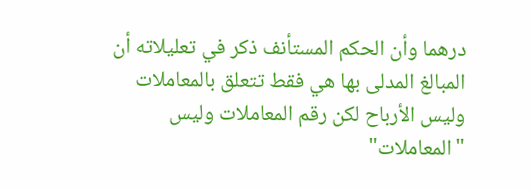درهما وأن الحكم المستأنف ذكر في تعليلاته أن المبالغ المدلى بها هي فقط تتعلق بالمعاملات وليس الأرباح لكن رقم المعاملات وليس "المعاملات"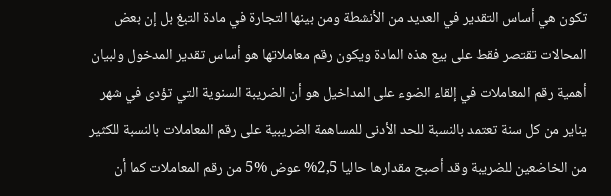تكون هي أساس التقدير في العديد من الأنشطة ومن بينها التجارة في مادة التبغ بل إن بعض المحالات تقتصر فقط على بيع هذه المادة ويكون رقم معاملاتها هو أساس تقدير المدخول ولبيان أهمية رقم المعاملات في إلقاء الضوء على المداخيل هو أن الضريبة السنوية التي تؤدى في شهر يناير من كل سنة تعتمد بالنسبة للحد الأدنى للمساهمة الضريبية على رقم المعاملات بالنسبة للكثير من الخاضعين للضريبة وقد أصبح مقدارها حاليا 2,5% عوض %5 من رقم المعاملات كما أن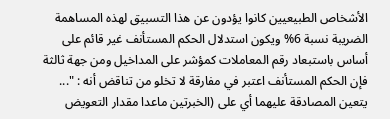الأشخاص الطبيعيين كانوا يؤدون عن هذا التسبيق لهذه المساهمة الضريبة نسبة 6% ويكون استدلال الحكم المستأنف غير قائم على أساس باستبعاد رقم المعاملات كمؤشر على المداخيل ومن جهة ثالثة فإن الحكم المستأنف اعتبر في مفارقة لا تخلو من تناقض أنه : "... يتعين المصادقة عليهما أي على (الخبرتين ماعدا مقدار التعويض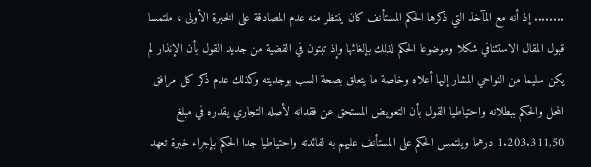........ إذ أنه مع المآخذ التي ذكرها الحكم المستأنف كان ينتظر منه عدم المصادقة على الخبرة الأولى ، ملتمسا قبول المقال الاستئنافي شكلا وموضوعا الحكم لذلك بإلغائها وإذ تبتون في القضية من جديد القول بأن الإنذار لم يكن سليما من النواحي المشار إليها أعلاه وخاصة ما يتعلق بصحة السب بوجديته وكذلك عدم ذكر كل مرافق المحل والحكم ببطلانه واحتياطيا القول بأن التعويض المستحق عن فقدانه لأصله التجاري يقدره في مبلغ 1.203.311,50 درهما ويلتمس الحكم على المستأنف عليهم به لفائدته واحتياطيا جدا الحكم بإجراء خبرة تعهد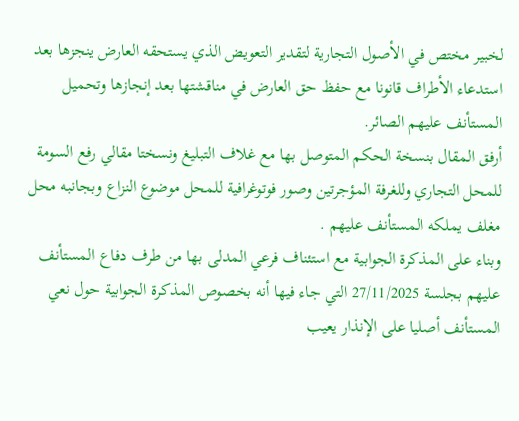لخبير مختص في الأصول التجارية لتقدير التعويض الذي يستحقه العارض ينجزها بعد استدعاء الأطراف قانونا مع حفظ حق العارض في مناقشتها بعد إنجازها وتحميل المستأنف عليهم الصائر.
أرفق المقال بنسخة الحكم المتوصل بها مع غلاف التبليغ ونسختا مقالي رفع السومة للمحل التجاري وللغرفة المؤجرتين وصور فوتوغرافية للمحل موضوع النزاع وبجانبه محل مغلف يملكه المستأنف عليهم .
وبناء على المذكرة الجوابية مع استئناف فرعي المدلى بها من طرف دفاع المستأنف عليهم بجلسة 27/11/2025 التي جاء فيها أنه بخصوص المذكرة الجوابية حول نعي المستأنف أصليا على الإنذار يعيب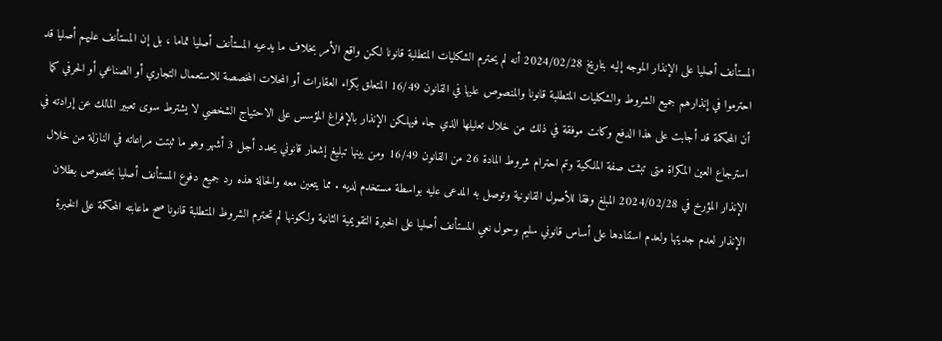المستأنف أصليا على الإنذار الموجه إليه بتاريخ 2024/02/28 أنه لم يحترم الشكليات المتطلبة قانونا لكن واقع الأمر بخلاف ما يدعيه المستأنف أصليا تماما ، بل إن المستأنف عليهم أصليا قد احترموا في إنذارهم جميع الشروط والشكليات المتطلبة قانونا والمنصوص عليها في القانون 16/49 المتعلق بكراء العقارات أو المحلات المخصصة للاستعمال التجاري أو الصناعي أو الحرفي كما أن المحكمة قد أجابت على هذا الدفع وكانت موفقة في ذلك من خلال تعليلها الذي جاء فيهلكن الإنذار بالإفراغ المؤسس على الاحتياج الشخصي لا يشترط سوى تعبير المالك عن إرادته في استرجاع العين المكراة متى تبثت صفة الملكية وتم احترام شروط المادة 26 من القانون 16/49 ومن بينها تبليغ إشعار قانوني يحدد أجل 3 أشهر وهو ما ثبتت مراعاته في النازلة من خلال الإنذار المؤرخ في 2024/02/28 المبلغ وفقا للأصول القانونية وتوصل به المدعى عليه بواسطة مستخدم لديه . مما يتعين معه والحالة هذه رد جميع دفوع المستأنف أصليا بخصوص بطلان الإنذار لعدم جديتها ولعدم استنادها على أساس قانوني سليم وحول نعي المستأنف أصليا على الخبرة التقويمية الثانية ولكونها لم تحترم الشروط المتطلبة قانونا صح ماعابته المحكمة على الخبرة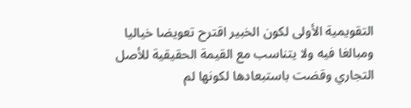التقويمية الأولى لكون الخبير اقترح تعويضا خياليا ومبالغا فيه ولا يتناسب مع القيمة الحقيقية للأصل التجاري وقضت باستبعادها لكونها لم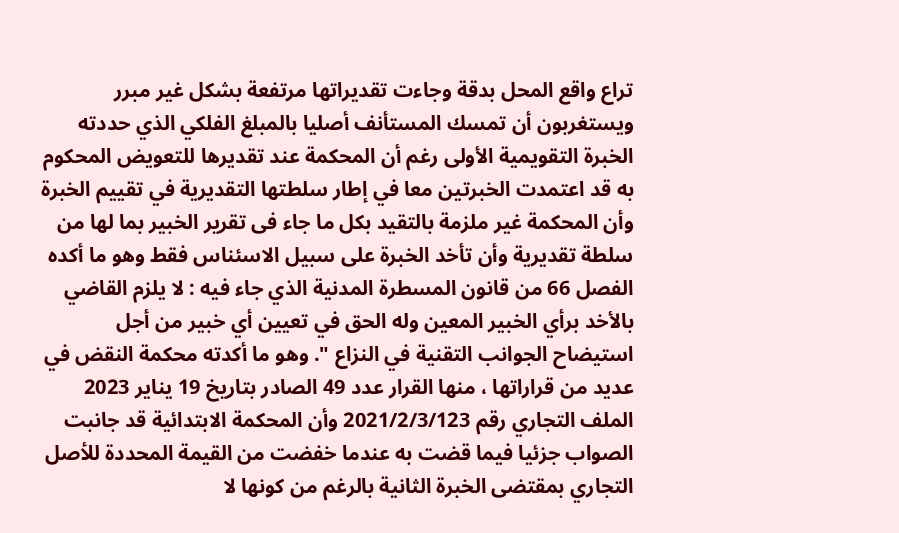تراع واقع المحل بدقة وجاءت تقديراتها مرتفعة بشكل غير مبرر ويستغربون أن تمسك المستأنف أصليا بالمبلغ الفلكي الذي حددته الخبرة التقويمية الأولى رغم أن المحكمة عند تقديرها للتعويض المحكوم به قد اعتمدت الخبرتين معا في إطار سلطتها التقديرية في تقييم الخبرة وأن المحكمة غير ملزمة بالتقيد بكل ما جاء فى تقرير الخبير بما لها من سلطة تقديرية وأن تأخد الخبرة على سبيل الاسئناس فقط وهو ما أكده الفصل 66 من قانون المسطرة المدنية الذي جاء فيه : لا يلزم القاضي بالأخد برأي الخبير المعين وله الحق في تعيين أي خبير من أجل استيضاح الجوانب التقنية في النزاع ". وهو ما أكدته محكمة النقض في عديد من قراراتها ، منها القرار عدد 49 الصادر بتاريخ 19 يناير 2023 الملف التجاري رقم 2021/2/3/123 وأن المحكمة الابتدائية قد جانبت الصواب جزئيا فيما قضت به عندما خفضت من القيمة المحددة للأصل التجاري بمقتضى الخبرة الثانية بالرغم من كونها لا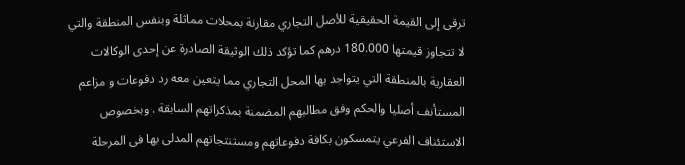ترقى إلى القيمة الحقيقية للأصل التجاري مقارنة بمحلات مماثلة وبنفس المنطقة والتي لا تتجاوز قيمتها 180.000 درهم كما تؤكد ذلك الوثيقة الصادرة عن إحدى الوكالات العقارية بالمنطقة التي يتواجد بها المحل التجاري مما يتعين معه رد دفوعات و مزاعم المستأنف أصليا والحكم وفق مطالبهم المضمنة بمذكراتهم السابقة . وبخصوص الاستئناف الفرعي يتمسكون بكافة دفوعاتهم ومستنتجاتهم المدلى بها فى المرحلة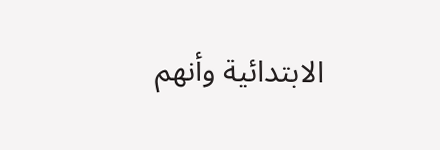الابتدائية وأنهم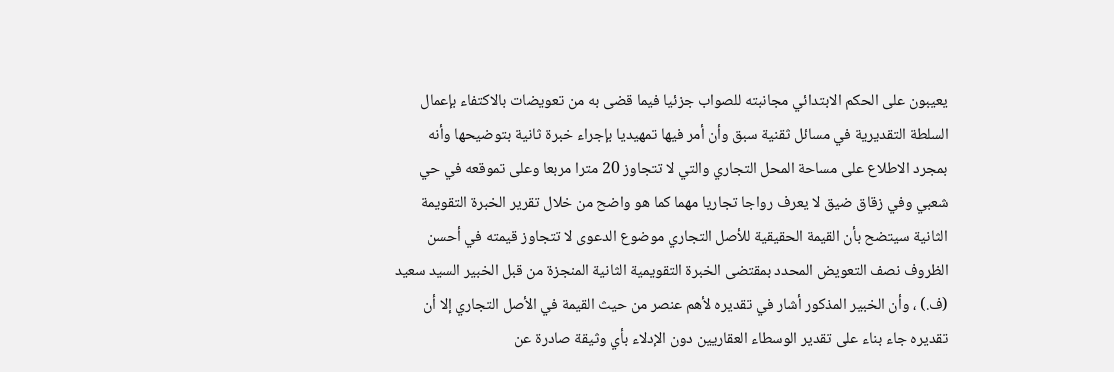يعيبون على الحكم الابتدائي مجانبته للصواب جزئيا فيما قضى به من تعويضات بالاكتفاء بإعمال السلطة التقديرية في مسائل ثقنية سبق وأن أمر فيها تمهيديا بإجراء خبرة ثانية بتوضيحها وأنه بمجرد الاطلاع على مساحة المحل التجاري والتي لا تتجاوز 20 مترا مربعا وعلى تموقعه في حي شعبي وفي زقاق ضيق لا يعرف رواجا تجاريا مهما كما هو واضح من خلال تقرير الخبرة التقويمة الثانية سيتضح بأن القيمة الحقيقية للأصل التجاري موضوع الدعوى لا تتجاوز قيمته في أحسن الظروف نصف التعويض المحدد بمقتضى الخبرة التقويمية الثانية المنجزة من قبل الخبير السيد سعيد (ف.) ، وأن الخبير المذكور أشار في تقديره لأهم عنصر من حيث القيمة في الأصل التجاري إلا أن تقديره جاء بناء على تقدير الوسطاء العقاريين دون الإدلاء بأي وثيقة صادرة عن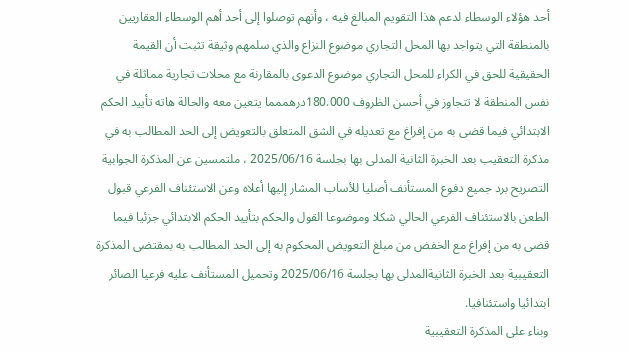أحد هؤلاء الوسطاء لدعم هذا التقويم المبالغ فيه ، وأنهم توصلوا إلى أحد أهم الوسطاء العقاريين بالمنطقة التي يتواجد بها المحل التجاري موضوع النزاع والذي سلمهم وثيقة تثبت أن القيمة الحقيقية للحق في الكراء للمحل التجاري موضوع الدعوى بالمقارنة مع محلات تجارية مماثلة في نفس المنطقة لا تتجاوز في أحسن الظروف 180.000درهممما يتعين معه والحالة هاته تأييد الحكم الابتدائي فيما قضى به من إفراغ مع تعديله في الشق المتعلق بالتعويض إلى الحد المطالب به في مذكرة التعقيب بعد الخبرة الثانية المدلى بها بجلسة 2025/06/16 ، ملتمسين عن المذكرة الجوابية التصريح برد جميع دفوع المستأنف أصليا للأساب المشار إليها أعلاه وعن الاستئناف الفرعي قبول الطعن بالاستئناف الفرعي الحالي شكلا وموضوعا القول والحكم بتأييد الحكم الابتدائي جزئيا فيما قضى به من إفراغ مع الخفض من مبلغ التعويض المحكوم به إلى الحد المطالب به بمقتضى المذكرة التعقيبية بعد الخبرة الثانيةالمدلى بها بجلسة 2025/06/16 وتحميل المستأنف عليه فرعيا الصائر ابتدائيا واستئنافيا.
وبناء على المذكرة التعقيبية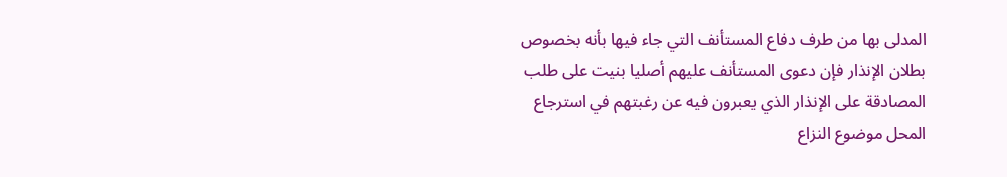المدلى بها من طرف دفاع المستأنف التي جاء فيها بأنه بخصوص بطلان الإنذار فإن دعوى المستأنف عليهم أصليا بنيت على طلب المصادقة على الإنذار الذي يعبرون فيه عن رغبتهم في استرجاع المحل موضوع النزاع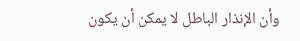وأن الإنذار الباطل لا يمكن أن يكون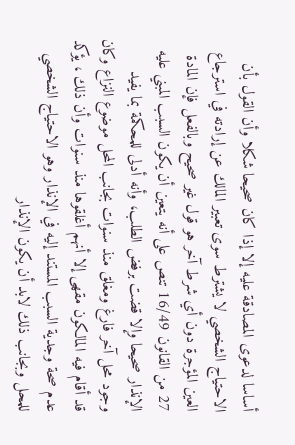أساسا لدعوى المصادقة عليه إلا إذا كان صحيحا شكلا وأن القول بأن الاحتياج الشخصي لا يشترط سوى تعبير المالك عن إرادته في استرجاع العين المؤجرة دون أي شرط آخر هو قول غير صحيح وبالفعل فإن المادة 27 من القانون 16/49 تنص على أنه يتعين أن يكون السبب المبني عليه الإنذار صحيحا وإلا قضت برفض الطلب، وأنه أدلى للمحكمة بما يفيد وجود محل آخر فارغ ومغلق منذ سنوات بجانب المحل موضوع النزاع وكان قد أقام فيه المالكون مقهى إلا أنهم أغلقوها منذ سنوات وأن ذلك ، يؤكد عدم صحة وجدية السبب المستند إليه في الإنذار وهو الاحتياج الشخصي للمحل وبجانب ذلك لابد أن يكون الإنذار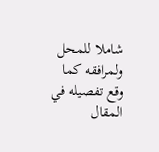شاملا للمحل ولمرافقه كما وقع تفصيله في المقال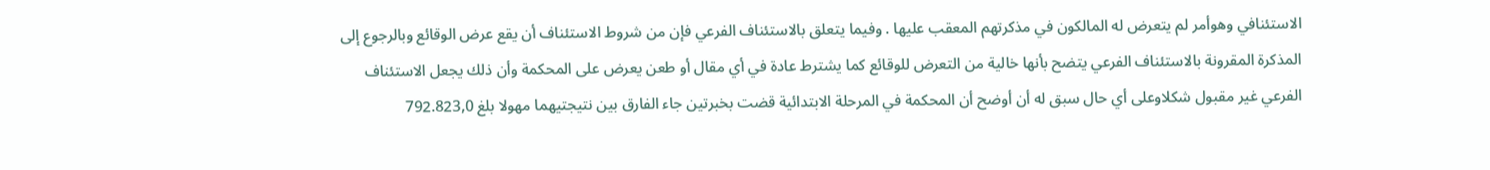الاستئنافي وهوأمر لم يتعرض له المالكون في مذكرتهم المعقب عليها . وفيما يتعلق بالاستئناف الفرعي فإن من شروط الاستئناف أن يقع عرض الوقائع وبالرجوع إلى المذكرة المقرونة بالاستئناف الفرعي يتضح بأنها خالية من التعرض للوقائع كما يشترط عادة في أي مقال أو طعن يعرض على المحكمة وأن ذلك يجعل الاستئناف الفرعي غير مقبول شكلاوعلى أي حال سبق له أن أوضح أن المحكمة في المرحلة الابتدائية قضت بخبرتين جاء الفارق بين نتيجتيهما مهولا بلغ 792.823,0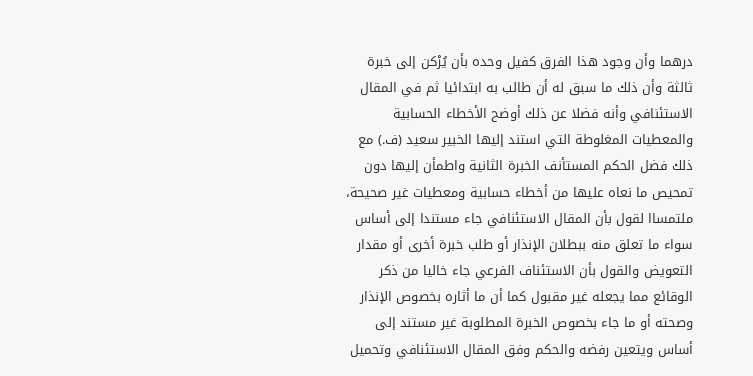درهما وأن وجود هذا الفرق كفيل وحده بأن يُرْكن إلى خبرة ثالثة وأن ذلك ما سبق له أن طالب به ابتدائيا ثم في المقال الاستئنافي وأنه فضلا عن ذلك أوضح الأخطاء الحسابية والمعطيات المغلوطة التي استند إليها الخبير سعيد (ف.) مع ذلك فضل الحكم المستأنف الخبرة الثانية واطمأن إليها دون تمحيص ما نعاه عليها من أخطاء حسابية ومعطيات غير صحيحة، ملتمساا لقول بأن المقال الاستئنافي جاء مستندا إلى أساس سواء ما تعلق منه ببطلان الإنذار أو طلب خبرة أخرى أو مقدار التعويض والقول بأن الاستئناف الفرعي جاء خاليا من ذكر الوقائع مما يجعله غير مقبول كما أن ما أثاره بخصوص الإنذار وصحته أو ما جاء بخصوص الخبرة المطلوبة غير مستند إلى أساس ويتعين رفضه والحكم وفق المقال الاستئنافي وتحميل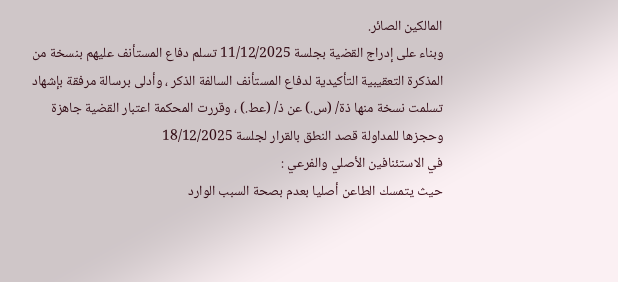المالكين الصائر.
وبناء على إدراج القضية بجلسة 11/12/2025 تسلم دفاع المستأنف عليهم بنسخة من المذكرة التعقيبية التأكيدية لدفاع المستأنف السالفة الذكر ، وأدلى برسالة مرفقة بإشهاد تسلمت نسخة منها ذة/ (س.) عن ذ/ (عط.) ، وقررت المحكمة اعتبار القضية جاهزة وحجزها للمداولة قصد النطق بالقرار لجلسة 18/12/2025
في الاستئنافين الأصلي والفرعي :
حيث يتمسك الطاعن أصليا بعدم بصحة السبب الوارد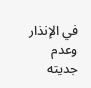في الإنذار وعدم جديته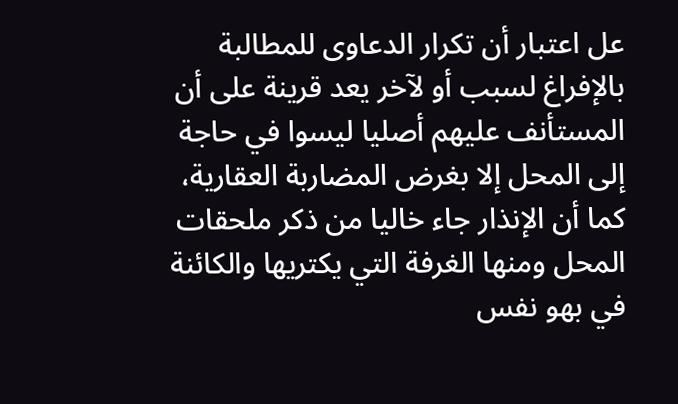عل اعتبار أن تكرار الدعاوى للمطالبة بالإفراغ لسبب أو لآخر يعد قرينة على أن المستأنف عليهم أصليا ليسوا في حاجة إلى المحل إلا بغرض المضاربة العقارية، كما أن الإنذار جاء خاليا من ذكر ملحقات المحل ومنها الغرفة التي يكتريها والكائنة في بهو نفس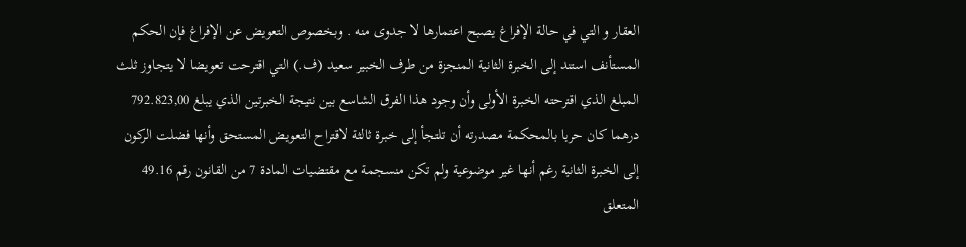العقار و التي في حالة الإفراغ يصبح اعتمارها لا جدوى منه . وبخصوص التعويض عن الإفراغ فإن الحكم المستأنف استند إلى الخبرة الثانية المنجزة من طرف الخبير سعيد (ف.) التي اقترحت تعويضا لا يتجاوز ثلث المبلغ الذي اقترحته الخبرة الأولى وأن وجود هذا الفرق الشاسع بين نتيجة الخبرتين الذي يبلغ 792.823,00 درهما كان حريا بالمحكمة مصدرته أن تلتجأ إلى خبرة ثالثة لاقتراح التعويض المستحق وأنها فضلت الركون إلى الخبرة الثانية رغم أنها غير موضوعية ولم تكن منسجمة مع مقتضيات المادة 7 من القانون رقم 49.16 المتعلق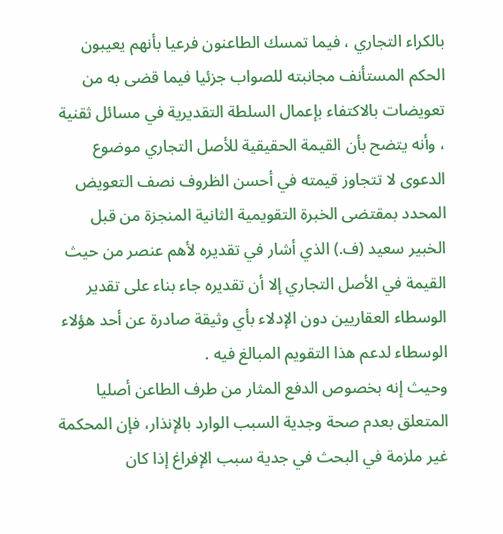بالكراء التجاري ، فيما تمسك الطاعنون فرعيا بأنهم يعيبون الحكم المستأنف مجانبته للصواب جزئيا فيما قضى به من تعويضات بالاكتفاء بإعمال السلطة التقديرية في مسائل ثقنية ، وأنه يتضح بأن القيمة الحقيقية للأصل التجاري موضوع الدعوى لا تتجاوز قيمته في أحسن الظروف نصف التعويض المحدد بمقتضى الخبرة التقويمية الثانية المنجزة من قبل الخبير سعيد (ف.) الذي أشار في تقديره لأهم عنصر من حيث القيمة في الأصل التجاري إلا أن تقديره جاء بناء على تقدير الوسطاء العقاريين دون الإدلاء بأي وثيقة صادرة عن أحد هؤلاء الوسطاء لدعم هذا التقويم المبالغ فيه .
وحيث إنه بخصوص الدفع المثار من طرف الطاعن أصليا المتعلق بعدم صحة وجدية السبب الوارد بالإنذار، فإن المحكمة غير ملزمة في البحث في جدية سبب الإفراغ إذا كان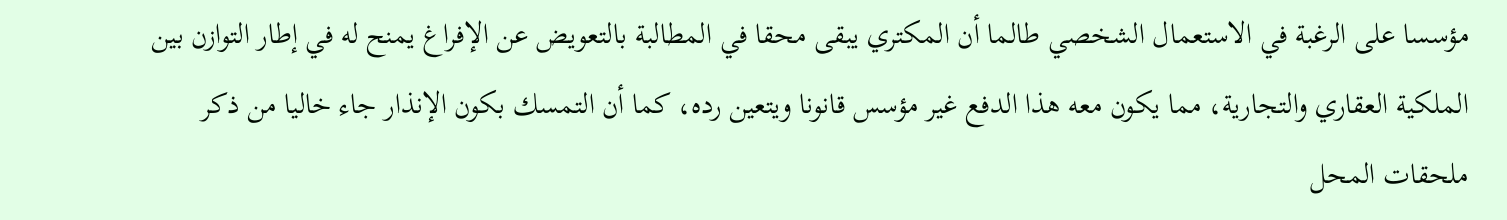مؤسسا على الرغبة في الاستعمال الشخصي طالما أن المكتري يبقى محقا في المطالبة بالتعويض عن الإفراغ يمنح له في إطار التوازن بين الملكية العقاري والتجارية، مما يكون معه هذا الدفع غير مؤسس قانونا ويتعين رده، كما أن التمسك بكون الإنذار جاء خاليا من ذكر ملحقات المحل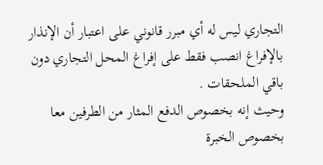التجاري ليس له أي مبرر قانوني على اعتبار أن الإنذار بالإفراغ انصب فقط على إفراغ المحل التجاري دون باقي الملحقات .
وحيث إنه بخصوص الدفع المثار من الطرفين معا بخصوص الخبرة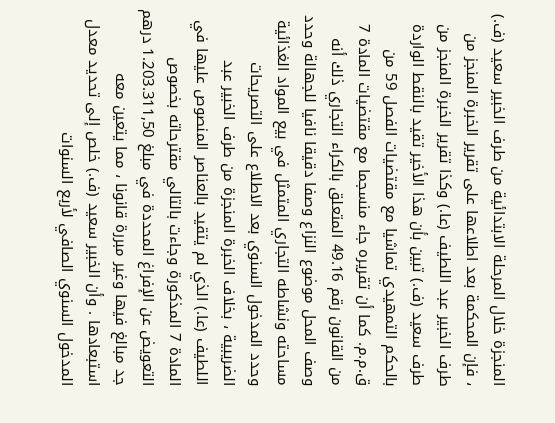المنجزة خلال المرحلة الابتدائية من طرف الخبير سعيد (ف.) ، فإن المحكمة بعد اطلاعها على تقرير الخبرة المنجز من طرف الخبير عبد اللطيف (عا.) وكذا تقرير الخبرة المنجز من طرف سعيد (ف.) تبين بأن هذا الأخير تقيد بالنقط الواردة بالحكم التمهيدي تماشيا مع مقتضيات الفصل 59 من ق.م.م. كما أن تقريره جاء منسجما مع مقتضيات المادة 7 من القانون رقم 49.16 المتعلق بالكراء التجاري ذلك أنه وصف المحل موضوع النزاع وصفا دقيقا نافيا للجهالة وحدد مساحته ونشاطه التجاري المتمثل في بيع المواد الغذائية وحدد المدخول السنوي بعد الاطلاع على التصريحات الضريبية ، بخلاف الخبرة المنجزة من طرف الخبير عبد اللطيف (عا.) الذي لم يتقيد بالعناصر المنصوص عليها في المادة 7 المذكورة وجاءت بالتالي مقترحاته بخصوص التعويض عن الإفراغ المحددة في مبلغ 1.203.311,50 درهم جد مبالغ فيها وغير مبررة قانونا ، مما يتعين معه استبعادها . وأن الخبير سعيد (ف.) خلص إلى تحديد معدل المدخول السنوي الصافي لأربع السنوات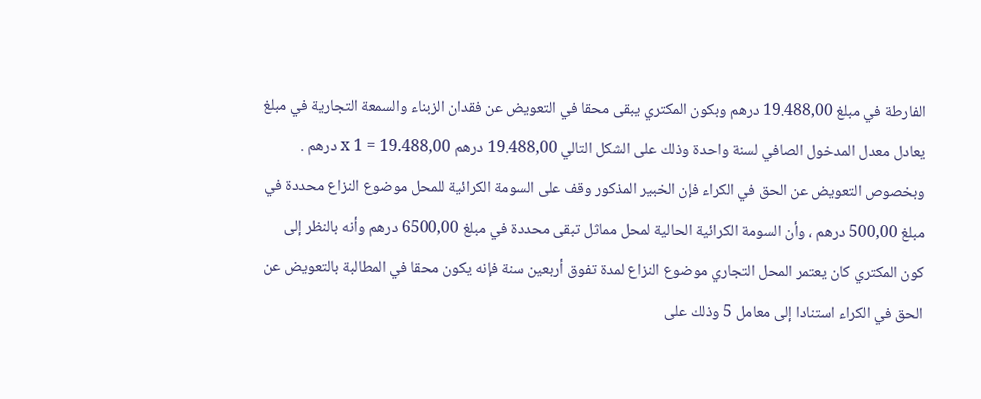الفارطة في مبلغ 19.488,00 درهم وبكون المكتري يبقى محقا في التعويض عن فقدان الزبناء والسمعة التجارية في مبلغ يعادل معدل المدخول الصافي لسنة واحدة وذلك على الشكل التالي 19.488,00 درهم x 1 = 19.488,00 درهم . وبخصوص التعويض عن الحق في الكراء فإن الخبير المذكور وقف على السومة الكرائية للمحل موضوع النزاع محددة في مبلغ 500,00 درهم ، وأن السومة الكرائية الحالية لمحل مماثل تبقى محددة في مبلغ 6500,00 درهم وأنه بالنظر إلى كون المكتري كان يعتمر المحل التجاري موضوع النزاع لمدة تفوق أربعين سنة فإنه يكون محقا في المطالبة بالتعويض عن الحق في الكراء استنادا إلى معامل 5 وذلك على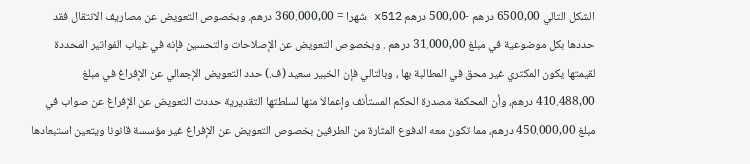الشكل التالي 6500,00 درهم -500,00 درهم x512 شهرا = 360.000,00 درهم. وبخصوص التعويض عن مصاريف الانتقال فقد حددها بكل موضوعية في مبلغ 31.000,00 درهم . وبخصوص التعويض عن الإصلاحات والتحسين فإنه في غياب الفواتير المحددة لقيمتها يكون المكتري غير محق في المطالبة بها ، وبالتالي فإن الخبير سعيد (ف.) حدد التعويض الإجمالي عن الإفراغ في مبلغ 410.488,00 درهم، وأن المحكمة مصدرة الحكم المستأنف وإعمالا منها لسلطتها التقديرية حددت التعويض عن الإفراغ عن صواب في مبلغ 450.000,00 درهم، مما تكون معه الدفوع المثارة من الطرفين بخصوص التعويض عن الإفراغ غير مؤسسة قانونا ويتعين استبعادها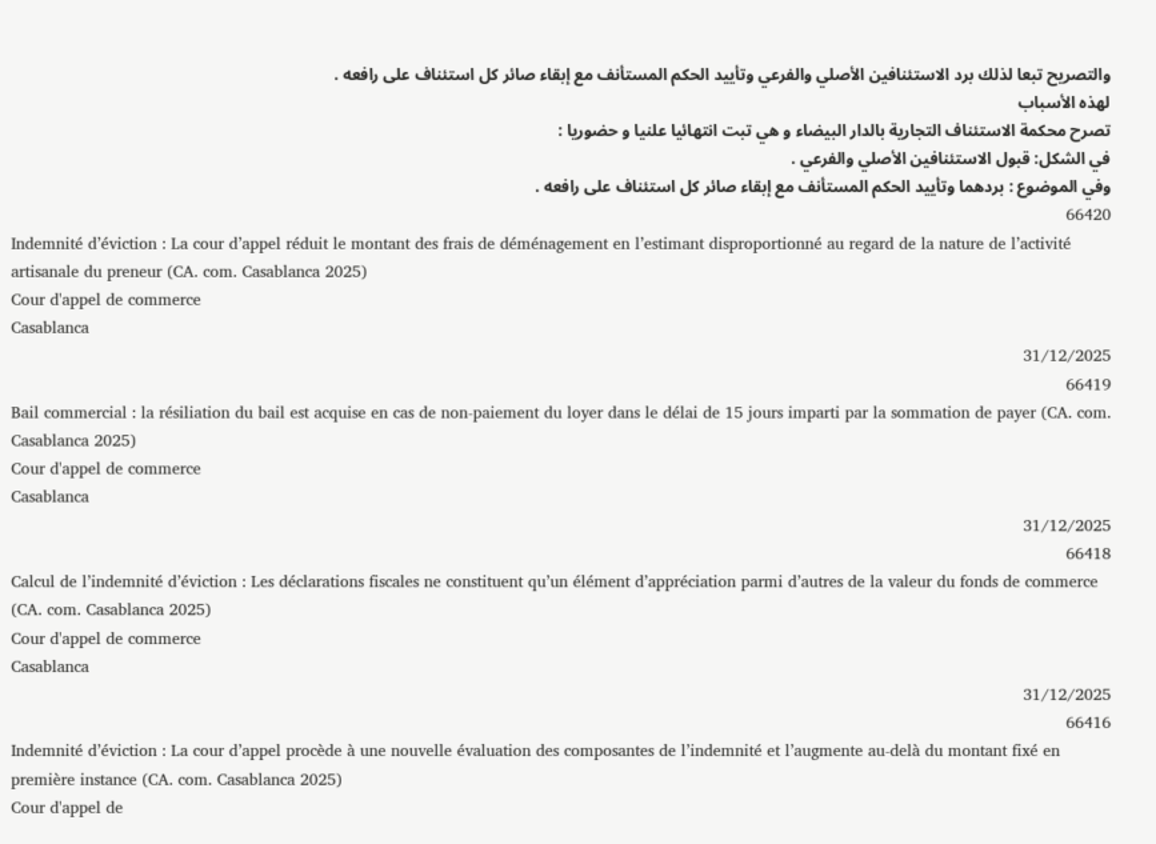والتصريح تبعا لذلك برد الاستئنافين الأصلي والفرعي وتأييد الحكم المستأنف مع إبقاء صائر كل استئناف على رافعه .
لهذه الأسباب
تصرح محكمة الاستئناف التجارية بالدار البيضاء و هي تبت انتهائيا علنيا و حضوريا :
في الشكل: قبول الاستئنافين الأصلي والفرعي .
وفي الموضوع : بردهما وتأييد الحكم المستأنف مع إبقاء صائر كل استئناف على رافعه .
66420
Indemnité d’éviction : La cour d’appel réduit le montant des frais de déménagement en l’estimant disproportionné au regard de la nature de l’activité artisanale du preneur (CA. com. Casablanca 2025)
Cour d'appel de commerce
Casablanca
31/12/2025
66419
Bail commercial : la résiliation du bail est acquise en cas de non-paiement du loyer dans le délai de 15 jours imparti par la sommation de payer (CA. com. Casablanca 2025)
Cour d'appel de commerce
Casablanca
31/12/2025
66418
Calcul de l’indemnité d’éviction : Les déclarations fiscales ne constituent qu’un élément d’appréciation parmi d’autres de la valeur du fonds de commerce (CA. com. Casablanca 2025)
Cour d'appel de commerce
Casablanca
31/12/2025
66416
Indemnité d’éviction : La cour d’appel procède à une nouvelle évaluation des composantes de l’indemnité et l’augmente au-delà du montant fixé en première instance (CA. com. Casablanca 2025)
Cour d'appel de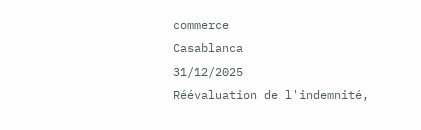commerce
Casablanca
31/12/2025
Réévaluation de l'indemnité,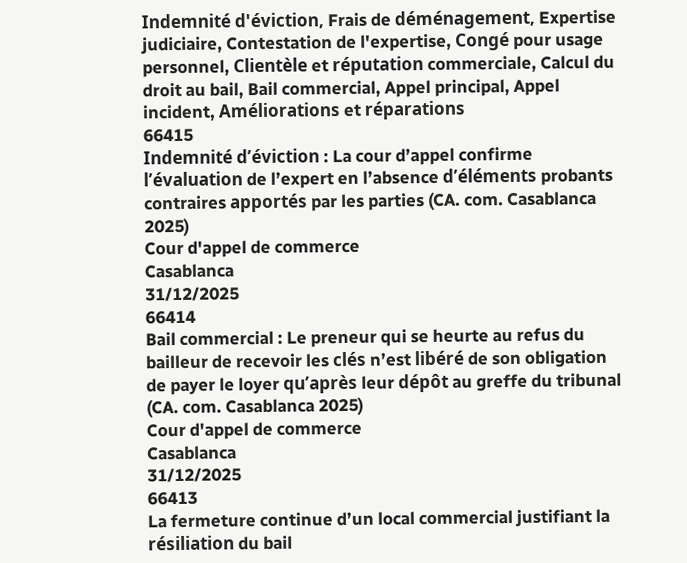Indemnité d'éviction, Frais de déménagement, Expertise judiciaire, Contestation de l'expertise, Congé pour usage personnel, Clientèle et réputation commerciale, Calcul du droit au bail, Bail commercial, Appel principal, Appel incident, Améliorations et réparations
66415
Indemnité d’éviction : La cour d’appel confirme l’évaluation de l’expert en l’absence d’éléments probants contraires apportés par les parties (CA. com. Casablanca 2025)
Cour d'appel de commerce
Casablanca
31/12/2025
66414
Bail commercial : Le preneur qui se heurte au refus du bailleur de recevoir les clés n’est libéré de son obligation de payer le loyer qu’après leur dépôt au greffe du tribunal (CA. com. Casablanca 2025)
Cour d'appel de commerce
Casablanca
31/12/2025
66413
La fermeture continue d’un local commercial justifiant la résiliation du bail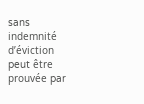sans indemnité d’éviction peut être prouvée par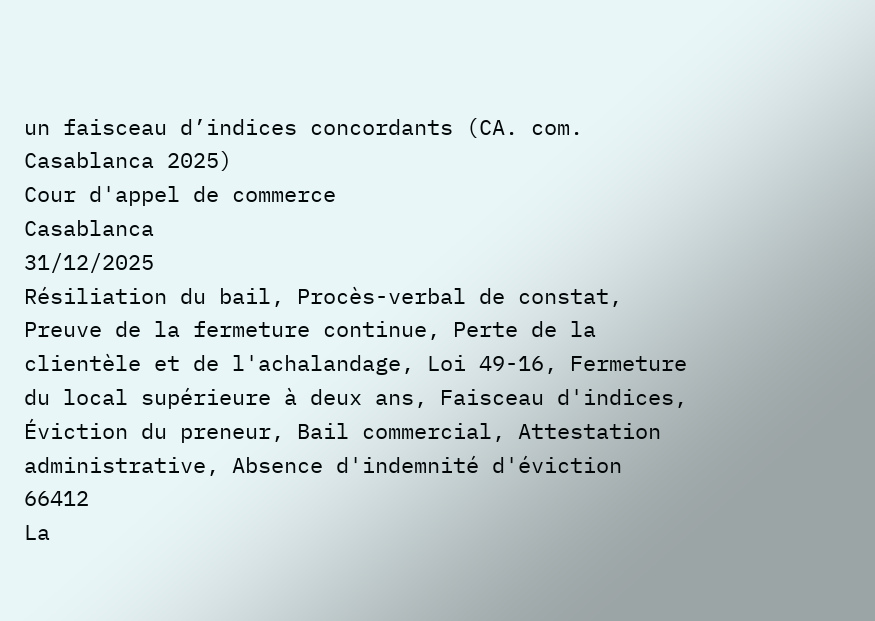un faisceau d’indices concordants (CA. com. Casablanca 2025)
Cour d'appel de commerce
Casablanca
31/12/2025
Résiliation du bail, Procès-verbal de constat, Preuve de la fermeture continue, Perte de la clientèle et de l'achalandage, Loi 49-16, Fermeture du local supérieure à deux ans, Faisceau d'indices, Éviction du preneur, Bail commercial, Attestation administrative, Absence d'indemnité d'éviction
66412
La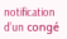notification d’un congé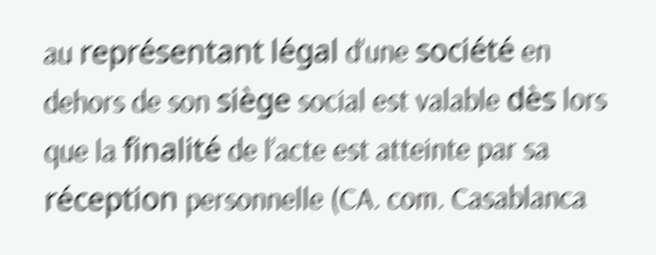au représentant légal d’une société en dehors de son siège social est valable dès lors que la finalité de l’acte est atteinte par sa réception personnelle (CA. com. Casablanca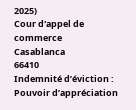2025)
Cour d'appel de commerce
Casablanca
66410
Indemnité d’éviction : Pouvoir d’appréciation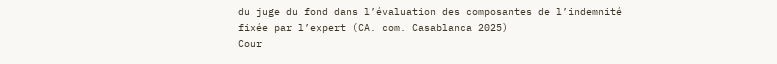du juge du fond dans l’évaluation des composantes de l’indemnité fixée par l’expert (CA. com. Casablanca 2025)
Cour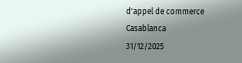d'appel de commerce
Casablanca
31/12/2025